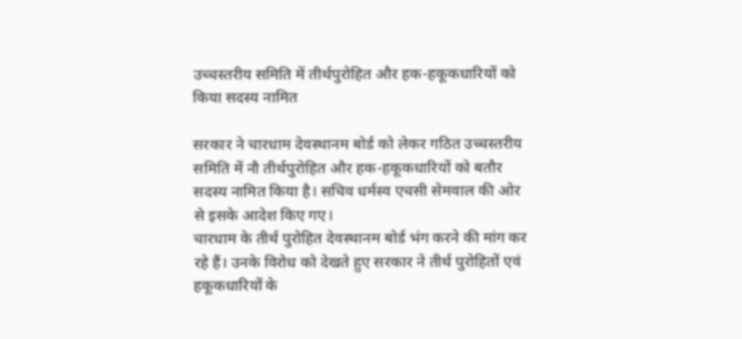उच्चस्तरीय समिति में तीर्थपुरोहित और हक-हकूकधारियों को किया सदस्य नामित

सरकार ने चारधाम देवस्थानम बोर्ड को लेकर गठित उच्चस्तरीय समिति में नौ तीर्थपुरोहित और हक-हकूकधारियों को बतौर सदस्य नामित किया है। सचिव धर्मस्व एचसी सेमवाल की ओर से इसके आदेश किए गए।
चारधाम के तीर्थ पुरोहित देवस्थानम बोर्ड भंग करने की मांग कर रहे हैं। उनके विरोध को देखते हुए सरकार ने तीर्थ पुरोहितों एवं हकूकधारियों के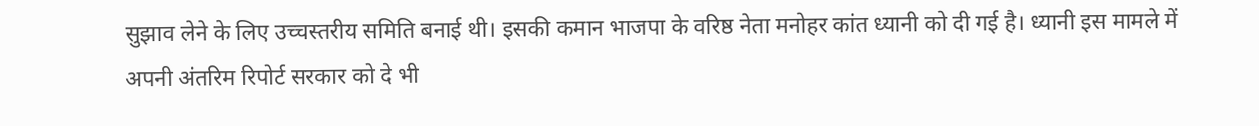सुझाव लेने के लिए उच्चस्तरीय समिति बनाई थी। इसकी कमान भाजपा के वरिष्ठ नेता मनोहर कांत ध्यानी को दी गई है। ध्यानी इस मामले में अपनी अंतरिम रिपोर्ट सरकार को दे भी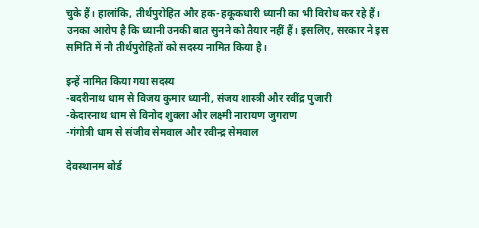चुके हैं। हालांकि, तीर्थपुरोहित और हक-हकूकधारी ध्यानी का भी विरोध कर रहे हैं। उनका आरोप है कि ध्यानी उनकी बात सुनने को तैयार नहीं हैं। इसलिए, सरकार ने इस समिति में नौ तीर्थपुरोहितों को सदस्य नामित किया है।

इन्हें नामित किया गया सदस्य
-बदरीनाथ धाम से विजय कुमार ध्यानी, संजय शास्त्री और रवींद्र पुजारी
-केदारनाथ धाम से विनोद शुक्ला और लक्ष्मी नारायण जुगराण
-गंगोत्री धाम से संजीव सेमवाल और रवीन्द्र सेमवाल

देवस्थानम बोर्ड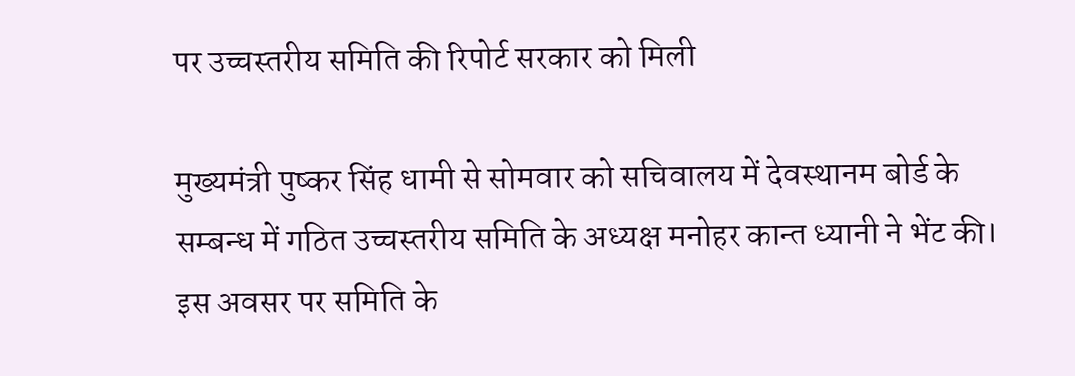पर उच्चस्तरीय समिति की रिपोर्ट सरकार को मिली

मुख्यमंत्री पुष्कर सिंह धामी से सोमवार को सचिवालय में देवस्थानम बोर्ड के सम्बन्ध में गठित उच्चस्तरीय समिति के अध्यक्ष मनोहर कान्त ध्यानी ने भेंट की।
इस अवसर पर समिति के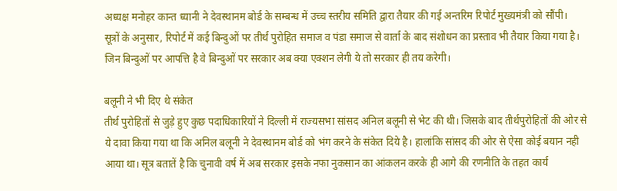अध्यक्ष मनोहर कान्त ध्यानी ने देवस्थानम बोर्ड के सम्बन्ध में उच्च स्तरीय समिति द्वारा तैयार की गई अन्तरिम रिपोर्ट मुख्यमंत्री को सौंपी।
सूत्रों के अनुसार, रिपोर्ट में कई बिन्दुओं पर तीर्थ पुरोहित समाज व पंडा समाज से वार्ता के बाद संशोधन का प्रस्ताव भी तैयार किया गया है। जिन बिन्दुओं पर आपत्ति है वे बिन्दुओं पर सरकार अब क्या एक्शन लेगी ये तो सरकार ही तय करेगी।

बलूनी ने भी दिए थे संकेत
तीर्थ पुरोहितों से जुड़े हुए कुछ पदाधिकारियों ने दिल्ली में राज्यसभा सांसद अनिल बलूनी से भेट की थी। जिसके बाद तीर्थपुरोहितों की ओर से ये दावा किया गया था कि अनिल बलूनी ने देवस्थानम बोर्ड को भंग करने के संकेत दिये है। हालांकि सांसद की ओर से ऐसा कोई बयान नही आया था। सूत्र बतातें है कि चुनावी वर्ष में अब सरकार इसके नफा नुकसान का आंकलन करके ही आगे की रणनीति के तहत कार्य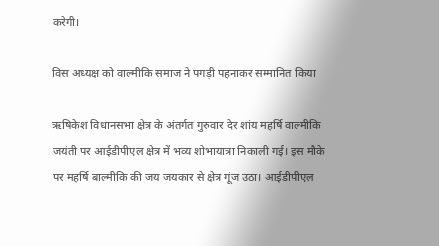करेगी।

विस अध्यक्ष को वाल्मीकि समाज ने पगड़ी पहनाकर सम्मानित किया

ऋषिकेश विधानसभा क्षेत्र के अंतर्गत गुरुवार देर शांय महर्षि वाल्मीकि जयंती पर आईडीपीएल क्षेत्र में भव्य शोभायात्रा निकाली गई। इस मौके पर महर्षि बाल्मीकि की जय जयकार से क्षेत्र गूंज उठा। आईडीपीएल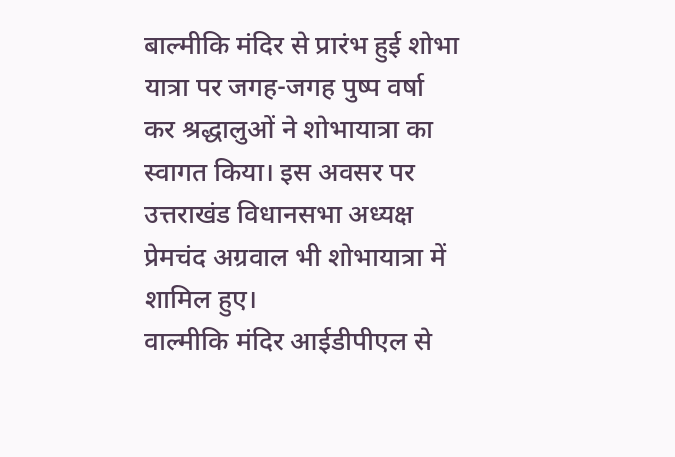बाल्मीकि मंदिर से प्रारंभ हुई शोभा यात्रा पर जगह-जगह पुष्प वर्षा कर श्रद्धालुओं ने शोभायात्रा का स्वागत किया। इस अवसर पर उत्तराखंड विधानसभा अध्यक्ष प्रेमचंद अग्रवाल भी शोभायात्रा में शामिल हुए।
वाल्मीकि मंदिर आईडीपीएल से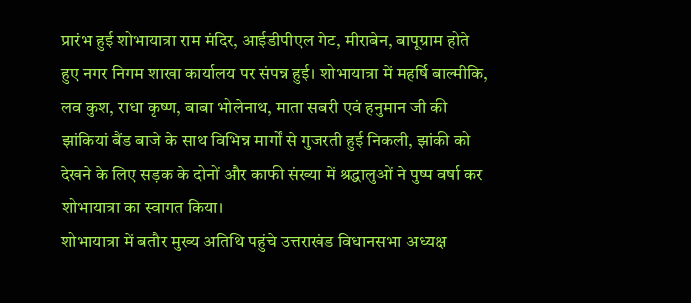प्रारंभ हुई शोभायात्रा राम मंदिर, आईडीपीएल गेट, मीराबेन, बापूग्राम होते हुए नगर निगम शाखा कार्यालय पर संपन्न हुई। शोभायात्रा में महर्षि बाल्मीकि, लव कुश, राधा कृष्ण, बाबा भोलेनाथ, माता सबरी एवं हनुमान जी की झांकियां बैंड बाजे के साथ विभिन्न मार्गों से गुजरती हुई निकली, झांकी को देखने के लिए सड़क के दोनों और काफी संख्या में श्रद्धालुओं ने पुष्प वर्षा कर शोभायात्रा का स्वागत किया।
शोभायात्रा में बतौर मुख्य अतिथि पहुंचे उत्तराखंड विधानसभा अध्यक्ष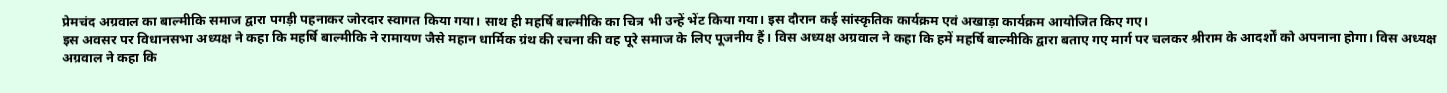प्रेमचंद अग्रवाल का बाल्मीकि समाज द्वारा पगड़ी पहनाकर जोरदार स्वागत किया गया। साथ ही महर्षि बाल्मीकि का चित्र भी उन्हें भेंट किया गया। इस दौरान कई सांस्कृतिक कार्यक्रम एवं अखाड़ा कार्यक्रम आयोजित किए गए।
इस अवसर पर विधानसभा अध्यक्ष ने कहा कि महर्षि बाल्मीकि ने रामायण जैसे महान धार्मिक ग्रंथ की रचना की वह पूरे समाज के लिए पूजनीय हैं। विस अध्यक्ष अग्रवाल ने कहा कि हमें महर्षि बाल्मीकि द्वारा बताए गए मार्ग पर चलकर श्रीराम के आदर्शों को अपनाना होगा। विस अध्यक्ष अग्रवाल ने कहा कि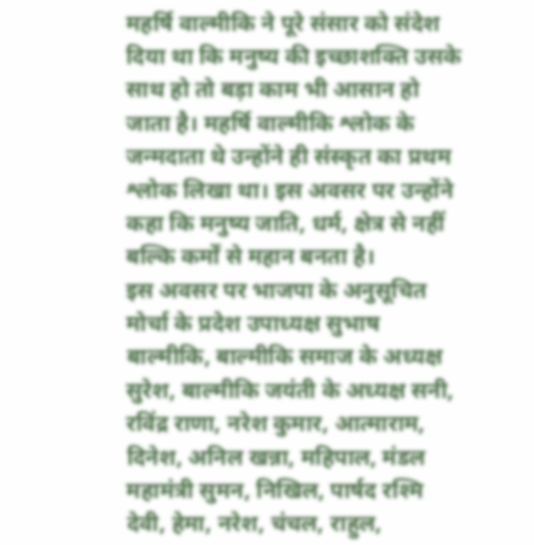महर्षि वाल्मीकि ने पूरे संसार को संदेश दिया था कि मनुष्य की इच्छाशक्ति उसके साथ हो तो बड़ा काम भी आसान हो जाता है। महर्षि वाल्मीकि श्लोक के जन्मदाता थे उन्होंने ही संस्कृत का प्रथम श्लोक लिखा था। इस अवसर पर उन्होंने कहा कि मनुष्य जाति, धर्म, क्षेत्र से नहीं बल्कि कर्मों से महान बनता है।
इस अवसर पर भाजपा के अनुसूचित मोर्चा के प्रदेश उपाध्यक्ष सुभाष बाल्मीकि, बाल्मीकि समाज के अध्यक्ष सुरेश, बाल्मीकि जयंती के अध्यक्ष सनी, रविंद्र राणा, नरेश कुमार, आत्माराम, दिनेश, अनिल खन्ना, महिपाल, मंडल महामंत्री सुमन, निखिल, पार्षद रश्मि देवी, हेमा, नरेश, चंचल, राहुल,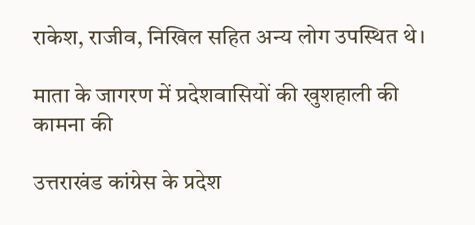राकेश, राजीव, निखिल सहित अन्य लोग उपस्थित थे।

माता के जागरण में प्रदेशवासियों की खुशहाली की कामना की

उत्तराखंड कांग्रेस के प्रदेश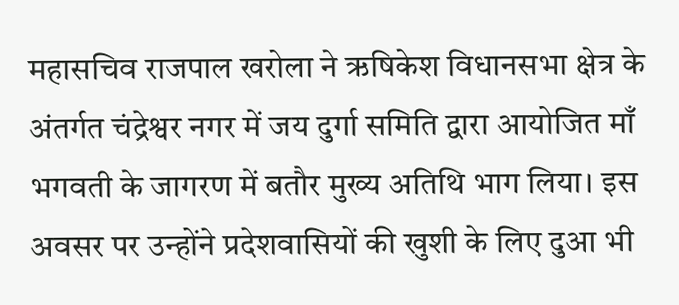महासचिव राजपाल खरोला ने ऋषिकेश विधानसभा क्षेत्र के अंतर्गत चंद्रेश्वर नगर में जय दुर्गा समिति द्वारा आयोजित माँ भगवती के जागरण में बतौर मुख्य अतिथि भाग लिया। इस अवसर पर उन्होंने प्रदेशवासियों की खुशी के लिए दुआ भी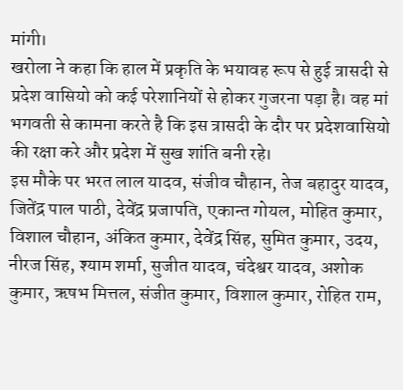मांगी।
खरोला ने कहा कि हाल में प्रकृति के भयावह रूप से हुई त्रासदी से प्रदेश वासियो को कई परेशानियों से होकर गुजरना पड़ा है। वह मां भगवती से कामना करते है कि इस त्रासदी के दौर पर प्रदेशवासियो की रक्षा करे और प्रदेश में सुख शांति बनी रहे।
इस मौके पर भरत लाल यादव, संजीव चौहान, तेज बहादुर यादव, जितेंद्र पाल पाठी, देवेंद्र प्रजापति, एकान्त गोयल, मोहित कुमार, विशाल चौहान, अंकित कुमार, देवेंद्र सिंह, सुमित कुमार, उदय, नीरज सिंह, श्याम शर्मा, सुजीत यादव, चंदेश्वर यादव, अशोक कुमार, ऋषभ मित्तल, संजीत कुमार, विशाल कुमार, रोहित राम,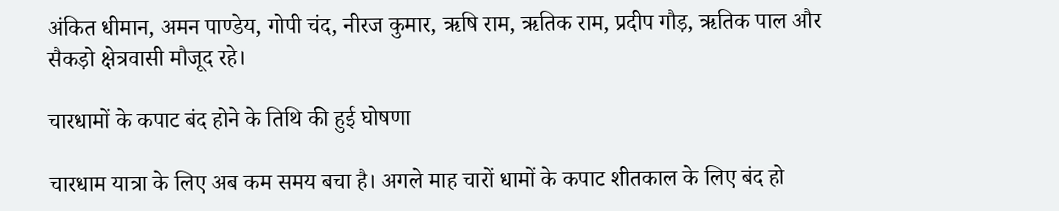अंकित धीमान, अमन पाण्डेय, गोपी चंद, नीरज कुमार, ऋषि राम, ऋतिक राम, प्रदीप गौड़, ऋतिक पाल और सैकड़ो क्षेत्रवासी मौजूद रहे।

चारधामों के कपाट बंद होने के तिथि की हुई घोषणा

चारधाम यात्रा के लिए अब कम समय बचा है। अगले माह चारों धामों के कपाट शीतकाल के लिए बंद हो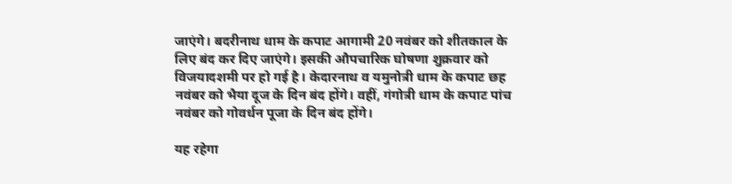जाएंगे। बदरीनाथ धाम के कपाट आगामी 20 नवंबर को शीतकाल के लिए बंद कर दिए जाएंगे। इसकी औपचारिक घोषणा शुक्रवार को विजयादशमी पर हो गई है। केदारनाथ व यमुनोत्री धाम के कपाट छह नवंबर को भैया दूज के दिन बंद होंगे। वहीं, गंगोत्री धाम के कपाट पांच नवंबर को गोवर्धन पूजा के दिन बंद होंगे।

यह रहेगा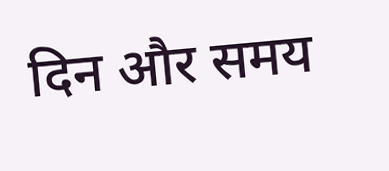दिन और समय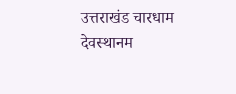उत्तराखंड चारधाम देवस्थानम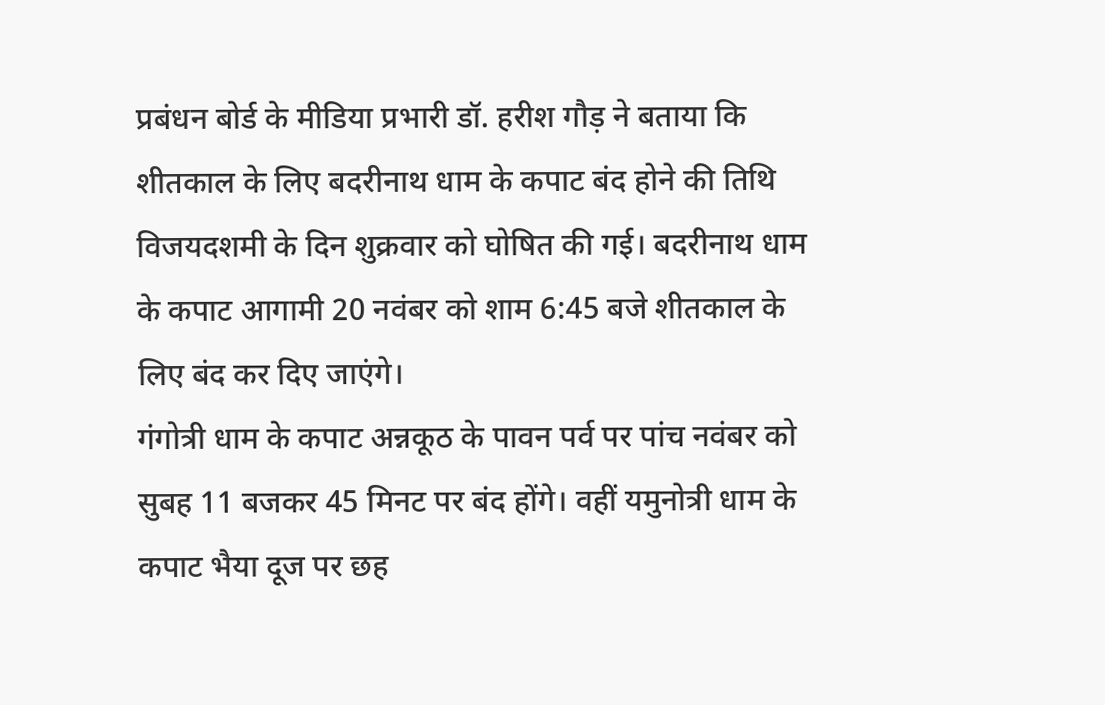प्रबंधन बोर्ड के मीडिया प्रभारी डॉ. हरीश गौड़ ने बताया कि शीतकाल के लिए बदरीनाथ धाम के कपाट बंद होने की तिथि विजयदशमी के दिन शुक्रवार को घोषित की गई। बदरीनाथ धाम के कपाट आगामी 20 नवंबर को शाम 6:45 बजे शीतकाल के लिए बंद कर दिए जाएंगे।
गंगोत्री धाम के कपाट अन्नकूठ के पावन पर्व पर पांच नवंबर को सुबह 11 बजकर 45 मिनट पर बंद होंगे। वहीं यमुनोत्री धाम के कपाट भैया दूज पर छह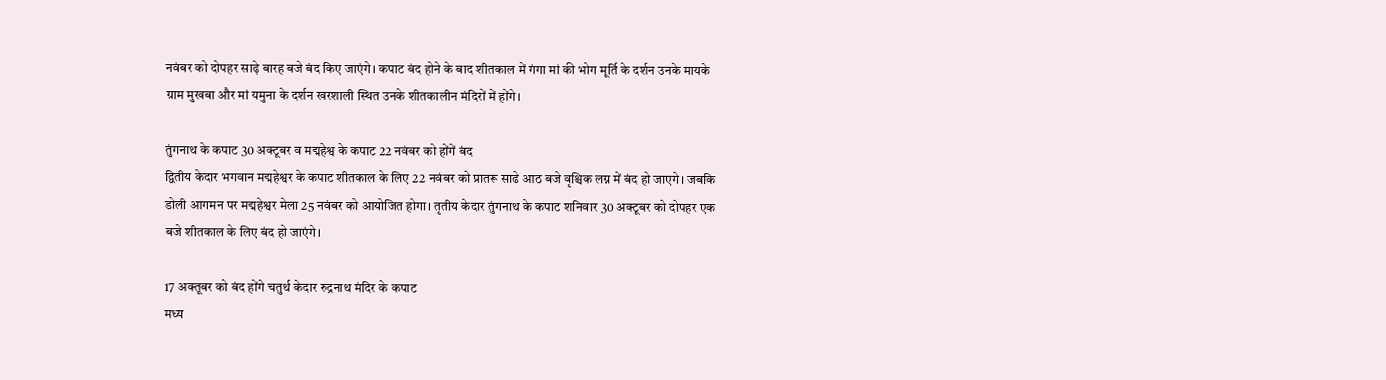नवंबर को दोपहर साढ़े बारह बजे बंद किए जाएंगे। कपाट बंद होने के बाद शीतकाल में गंगा मां की भोग मूर्ति के दर्शन उनके मायके ग्राम मुखबा और मां यमुना के दर्शन खरशाली स्थित उनके शीतकालीन मंदिरों में होंगे।

तुंगनाथ के कपाट 30 अक्टूबर व मद्महेश्व के कपाट 22 नवंबर को होंगें बंद
द्वितीय केदार भगवान मद्महेश्वर के कपाट शीतकाल के लिए 22 नवंबर को प्रातरू साढे आठ बजे वृश्चिक लग्न में बंद हो जाएगे। जबकि डोली आगमन पर मद्महेश्वर मेला 25 नवंबर को आयोजित होगा। तृतीय केदार तुंगनाथ के कपाट शनिवार 30 अक्टूबर को दोपहर एक बजे शीतकाल के लिए बंद हो जाएंगे।

17 अक्तूबर को बंद होंगे चतुर्थ केदार रुद्रनाथ मंदिर के कपाट
मध्य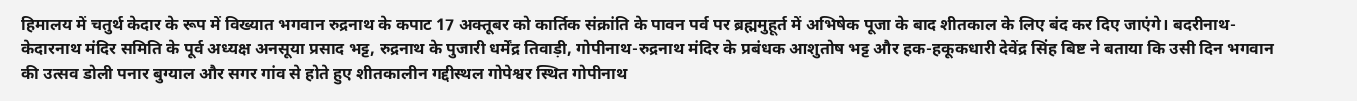हिमालय में चतुर्थ केदार के रूप में विख्यात भगवान रुद्रनाथ के कपाट 17 अक्तूबर को कार्तिक संक्रांति के पावन पर्व पर ब्रह्ममुहूर्त में अभिषेक पूजा के बाद शीतकाल के लिए बंद कर दिए जाएंगे। बदरीनाथ-केदारनाथ मंदिर समिति के पूर्व अध्यक्ष अनसूया प्रसाद भट्ट, रुद्रनाथ के पुजारी धर्मेंद्र तिवाड़ी, गोपीनाथ-रुद्रनाथ मंदिर के प्रबंधक आशुतोष भट्ट और हक-हकूकधारी देवेंद्र सिंह बिष्ट ने बताया कि उसी दिन भगवान की उत्सव डोली पनार बुग्याल और सगर गांव से होते हुए शीतकालीन गद्दीस्थल गोपेश्वर स्थित गोपीनाथ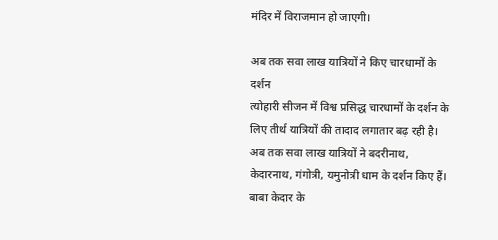मंदिर में विराजमान हो जाएगी।

अब तक सवा लाख यात्रियों ने किए चारधामों के दर्शन
त्योहारी सीजन में विश्व प्रसिद्ध चारधामों के दर्शन के लिए तीर्थ यात्रियों की तादाद लगातार बढ़ रही है। अब तक सवा लाख यात्रियों ने बदरीनाथ, केदारनाथ, गंगोत्री, यमुनोत्री धाम के दर्शन किए हैं। बाबा केदार के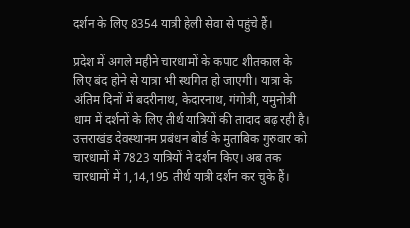दर्शन के लिए 8354 यात्री हेली सेवा से पहुंचे हैं।

प्रदेश में अगले महीने चारधामों के कपाट शीतकाल के लिए बंद होने से यात्रा भी स्थगित हो जाएगी। यात्रा के अंतिम दिनों में बदरीनाथ, केदारनाथ, गंगोत्री, यमुनोत्री धाम में दर्शनों के लिए तीर्थ यात्रियों की तादाद बढ़ रही है। उत्तराखंड देवस्थानम प्रबंधन बोर्ड के मुताबिक गुरुवार को चारधामों में 7823 यात्रियों ने दर्शन किए। अब तक चारधामों में 1,14,195 तीर्थ यात्री दर्शन कर चुके हैं।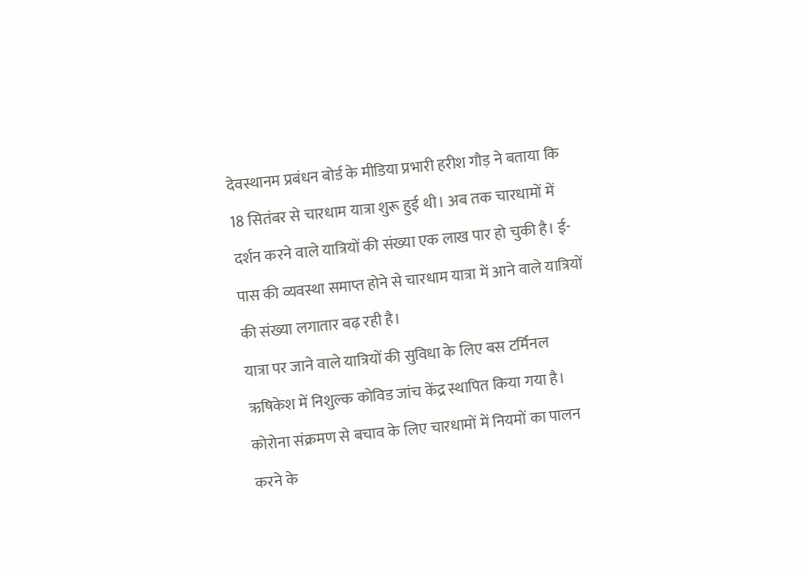देवस्थानम प्रबंधन बोर्ड के मीडिया प्रभारी हरीश गौड़ ने बताया कि 18 सितंबर से चारधाम यात्रा शुरू हुई थी। अब तक चारधामों में दर्शन करने वाले यात्रियों की संख्या एक लाख पार हो चुकी है। ई-पास की व्यवस्था समाप्त होने से चारधाम यात्रा में आने वाले यात्रियों की संख्या लगातार बढ़ रही है।
यात्रा पर जाने वाले यात्रियों की सुविधा के लिए बस टर्मिनल ऋषिकेश में निशुल्क कोविड जांच केंद्र स्थापित किया गया है। कोरोना संक्रमण से बचाव के लिए चारधामों में नियमों का पालन करने के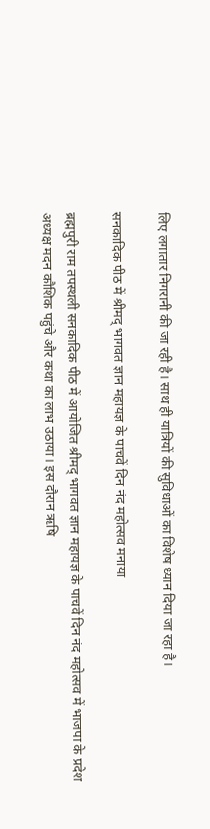लिए लगातार निगरानी की जा रही है। साथ ही यात्रियों की सुविधाओं का विशेष ध्यान दिया जा रहा है।

सनकादिक पीठ में श्रीमद् भागवत ज्ञान महायज्ञ के पाचवें दिन नंद महोत्सव मनाया

ब्रह्मपुरी राम तपस्थली सनकादिक पीठ में आयोजित श्रीमद् भागवत ज्ञान महायज्ञ के पाचवें दिन नंद महोत्सव में भाजपा के प्रदेश अध्यक्ष मदन कौशिक पहुंचे और कथा का लाभ उठाया। इस दौरान ऋषि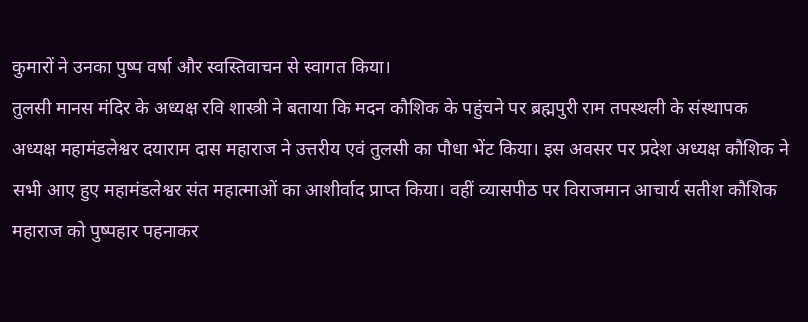कुमारों ने उनका पुष्प वर्षा और स्वस्तिवाचन से स्वागत किया।
तुलसी मानस मंदिर के अध्यक्ष रवि शास्त्री ने बताया कि मदन कौशिक के पहुंचने पर ब्रह्मपुरी राम तपस्थली के संस्थापक अध्यक्ष महामंडलेश्वर दयाराम दास महाराज ने उत्तरीय एवं तुलसी का पौधा भेंट किया। इस अवसर पर प्रदेश अध्यक्ष कौशिक ने सभी आए हुए महामंडलेश्वर संत महात्माओं का आशीर्वाद प्राप्त किया। वहीं व्यासपीठ पर विराजमान आचार्य सतीश कौशिक महाराज को पुष्पहार पहनाकर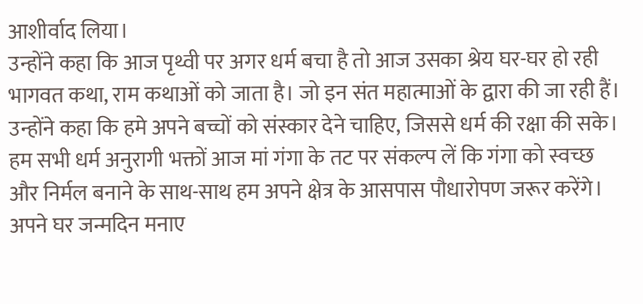आशीर्वाद लिया।
उन्होंने कहा कि आज पृथ्वी पर अगर धर्म बचा है तो आज उसका श्रेय घर-घर हो रही भागवत कथा, राम कथाओं को जाता है। जो इन संत महात्माओं के द्वारा की जा रही हैं। उन्होंने कहा कि हमे अपने बच्चों को संस्कार देने चाहिए, जिससे धर्म की रक्षा की सके। हम सभी धर्म अनुरागी भक्तों आज मां गंगा के तट पर संकल्प लें कि गंगा को स्वच्छ और निर्मल बनाने के साथ-साथ हम अपने क्षेत्र के आसपास पौधारोपण जरूर करेंगे। अपने घर जन्मदिन मनाए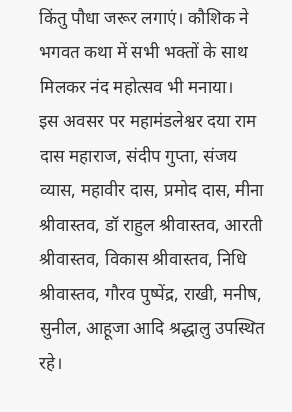किंतु पौधा जरूर लगाएं। कौशिक ने भगवत कथा में सभी भक्तों के साथ मिलकर नंद महोत्सव भी मनाया।
इस अवसर पर महामंडलेश्वर दया राम दास महाराज, संदीप गुप्ता, संजय व्यास, महावीर दास, प्रमोद दास, मीना श्रीवास्तव, डॉ राहुल श्रीवास्तव, आरती श्रीवास्तव, विकास श्रीवास्तव, निधि श्रीवास्तव, गौरव पुष्पेंद्र, राखी, मनीष, सुनील, आहूजा आदि श्रद्धालु उपस्थित रहे।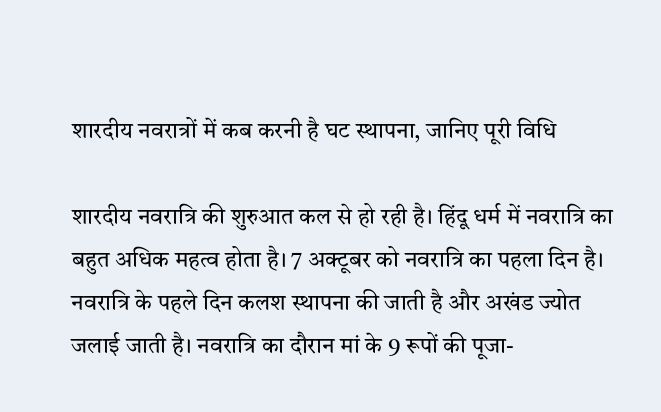शारदीय नवरात्रों में कब करनी है घट स्थापना, जानिए पूरी विधि

शारदीय नवरात्रि की शुरुआत कल से हो रही है। हिंदू धर्म में नवरात्रि का बहुत अधिक महत्व होता है। 7 अक्टूबर को नवरात्रि का पहला दिन है। नवरात्रि के पहले दिन कलश स्थापना की जाती है और अखंड ज्योत जलाई जाती है। नवरात्रि का दौरान मां के 9 रूपों की पूजा-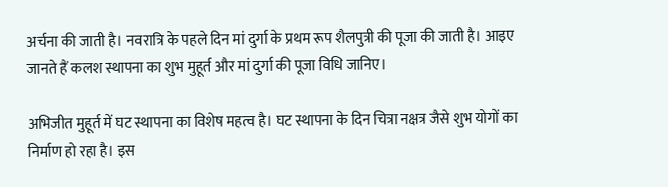अर्चना की जाती है। नवरात्रि के पहले दिन मां दुर्गा के प्रथम रूप शैलपुत्री की पूजा की जाती है। आइए जानते हैं कलश स्थापना का शुभ मुहूर्त और मां दुर्गा की पूजा विधि जानिए।

अभिजीत मुहूर्त में घट स्थापना का विशेष महत्व है। घट स्थापना के दिन चित्रा नक्षत्र जैसे शुभ योगों का निर्माण हो रहा है। इस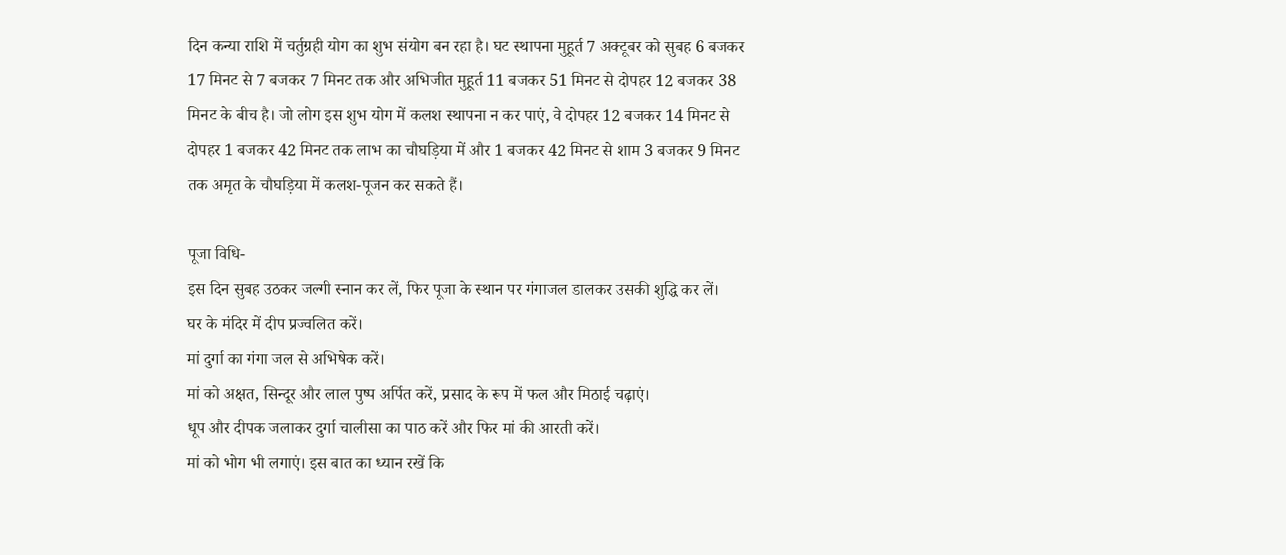दिन कन्या राशि में चर्तुग्रही योग का शुभ संयोग बन रहा है। घट स्थापना मुहूर्त 7 अक्टूबर को सुबह 6 बजकर 17 मिनट से 7 बजकर 7 मिनट तक और अभिजीत मुहूर्त 11 बजकर 51 मिनट से दोपहर 12 बजकर 38 मिनट के बीच है। जो लोग इस शुभ योग में कलश स्थापना न कर पाएं, वे दोपहर 12 बजकर 14 मिनट से दोपहर 1 बजकर 42 मिनट तक लाभ का चौघड़िया में और 1 बजकर 42 मिनट से शाम 3 बजकर 9 मिनट तक अमृत के चौघड़िया में कलश-पूजन कर सकते हैं।

पूजा विधि-
इस दिन सुबह उठकर जल्गी स्नान कर लें, फिर पूजा के स्थान पर गंगाजल डालकर उसकी शुद्धि कर लें।
घर के मंदिर में दीप प्रज्वलित करें।
मां दुर्गा का गंगा जल से अभिषेक करें।
मां को अक्षत, सिन्दूर और लाल पुष्प अर्पित करें, प्रसाद के रूप में फल और मिठाई चढ़ाएं।
धूप और दीपक जलाकर दुर्गा चालीसा का पाठ करें और फिर मां की आरती करें।
मां को भोग भी लगाएं। इस बात का ध्यान रखें कि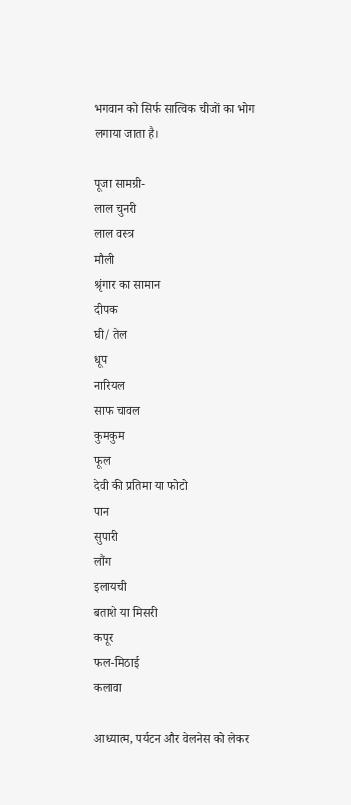भगवान को सिर्फ सात्विक चीजों का भोग लगाया जाता है।

पूजा सामग्री-
लाल चुनरी
लाल वस्त्र
मौली
श्रृंगार का सामान
दीपक
घी/ तेल
धूप
नारियल
साफ चावल
कुमकुम
फूल
देवी की प्रतिमा या फोटो
पान
सुपारी
लौंग
इलायची
बताशे या मिसरी
कपूर
फल-मिठाई
कलावा

आध्यात्म, पर्यटन और वेलनेस को लेकर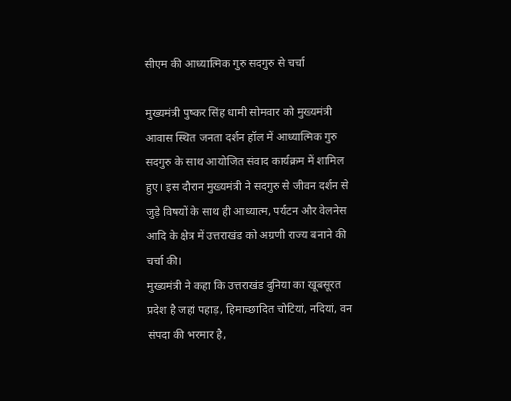सीएम की आध्यात्मिक गुरु सदगुरु से चर्चा

मुख्यमंत्री पुष्कर सिंह धामी सोमवार को मुख्यमंत्री आवास स्थित जनता दर्शन हॉल में आध्यात्मिक गुरु सदगुरु के साथ आयोजित संवाद कार्यक्रम में शामिल हुए। इस दौरान मुख्यमंत्री ने सदगुरु से जीवन दर्शन से जुड़े विषयों के साथ ही आध्यात्म, पर्यटन और वेलनेस आदि के क्षेत्र में उत्तराखंड को अग्रणी राज्य बनाने की चर्चा की।
मुख्यमंत्री ने कहा कि उत्तराखंड दुनिया का खूबसूरत प्रदेश है जहां पहाड़, हिमाच्छादित चोटियां, नदियां, वन संपदा की भरमार है,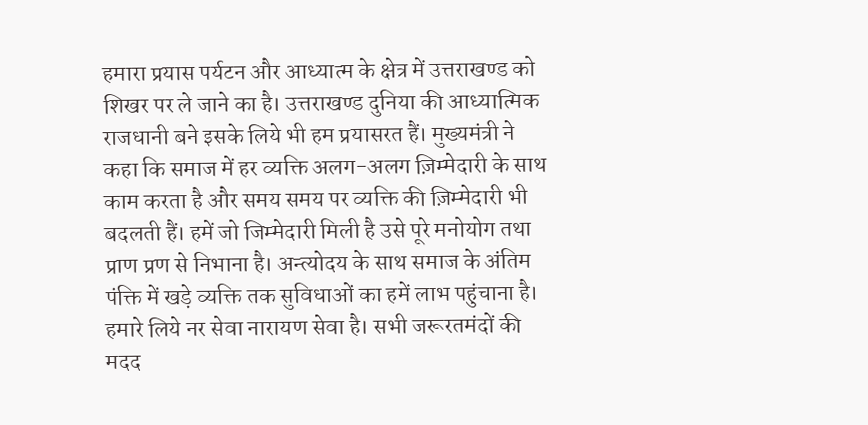हमारा प्रयास पर्यटन और आध्यात्म के क्षेत्र में उत्तराखण्ड को शिखर पर ले जाने का है। उत्तराखण्ड दुनिया की आध्यात्मिक राजधानी बने इसके लिये भी हम प्रयासरत हैं। मुख्यमंत्री ने कहा कि समाज में हर व्यक्ति अलग-अलग ज़िम्मेदारी के साथ काम करता है और समय समय पर व्यक्ति की ज़िम्मेदारी भी बदलती हैं। हमें जो जिम्मेदारी मिली है उसे पूरे मनोयोग तथा प्राण प्रण से निभाना है। अन्त्योदय के साथ समाज के अंतिम पंक्ति में खड़े व्यक्ति तक सुविधाओं का हमें लाभ पहुंचाना है। हमारे लिये नर सेवा नारायण सेवा है। सभी जरूरतमंदों की मदद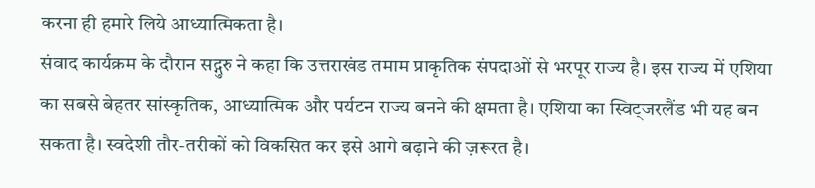करना ही हमारे लिये आध्यात्मिकता है।
संवाद कार्यक्रम के दौरान सद्गुरु ने कहा कि उत्तराखंड तमाम प्राकृतिक संपदाओं से भरपूर राज्य है। इस राज्य में एशिया का सबसे बेहतर सांस्कृतिक, आध्यात्मिक और पर्यटन राज्य बनने की क्षमता है। एशिया का स्विट्जरलैंड भी यह बन सकता है। स्वदेशी तौर-तरीकों को विकसित कर इसे आगे बढ़ाने की ज़रूरत है।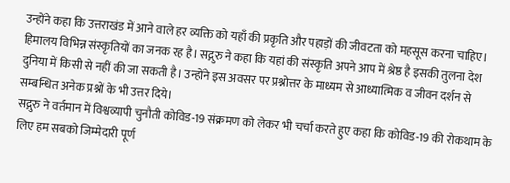उन्होंने कहा कि उत्तराखंड में आने वाले हर व्यक्ति को यहाँ की प्रकृति और पहाड़ों की जीवटता को महसूस करना चाहिए। हिमालय विभिन्न संस्कृतियों का जनक रह है। सद्गुरु ने कहा कि यहां की संस्कृति अपने आप में श्रेष्ठ है इसकी तुलना देश दुनिया में किसी से नहीं की जा सकती है। उन्होंने इस अवसर पर प्रश्नोत्तर के माध्यम से आध्यात्मिक व जीवन दर्शन से सम्बन्धित अनेक प्रश्नों के भी उत्तर दिये।
सद्गुरु ने वर्तमान में विश्वव्यापी चुनौती कोविड-19 संक्रमण को लेकर भी चर्चा करते हुए कहा कि कोविड-19 की रोकथाम के लिए हम सबको जिम्मेदारी पूर्ण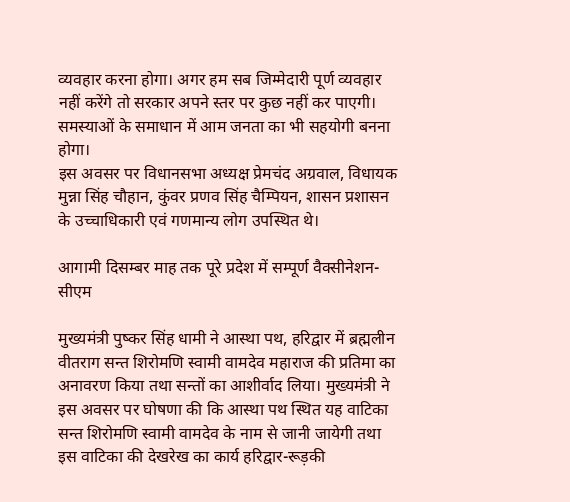व्यवहार करना होगा। अगर हम सब जिम्मेदारी पूर्ण व्यवहार नहीं करेंगे तो सरकार अपने स्तर पर कुछ नहीं कर पाएगी। समस्याओं के समाधान में आम जनता का भी सहयोगी बनना होगा।
इस अवसर पर विधानसभा अध्यक्ष प्रेमचंद अग्रवाल, विधायक मुन्ना सिंह चौहान, कुंवर प्रणव सिंह चैम्पियन, शासन प्रशासन के उच्चाधिकारी एवं गणमान्य लोग उपस्थित थे।

आगामी दिसम्बर माह तक पूरे प्रदेश में सम्पूर्ण वैक्सीनेशन-सीएम

मुख्यमंत्री पुष्कर सिंह धामी ने आस्था पथ, हरिद्वार में ब्रह्मलीन वीतराग सन्त शिरोमणि स्वामी वामदेव महाराज की प्रतिमा का अनावरण किया तथा सन्तों का आशीर्वाद लिया। मुख्यमंत्री ने इस अवसर पर घोषणा की कि आस्था पथ स्थित यह वाटिका सन्त शिरोमणि स्वामी वामदेव के नाम से जानी जायेगी तथा इस वाटिका की देखरेख का कार्य हरिद्वार-रूड़की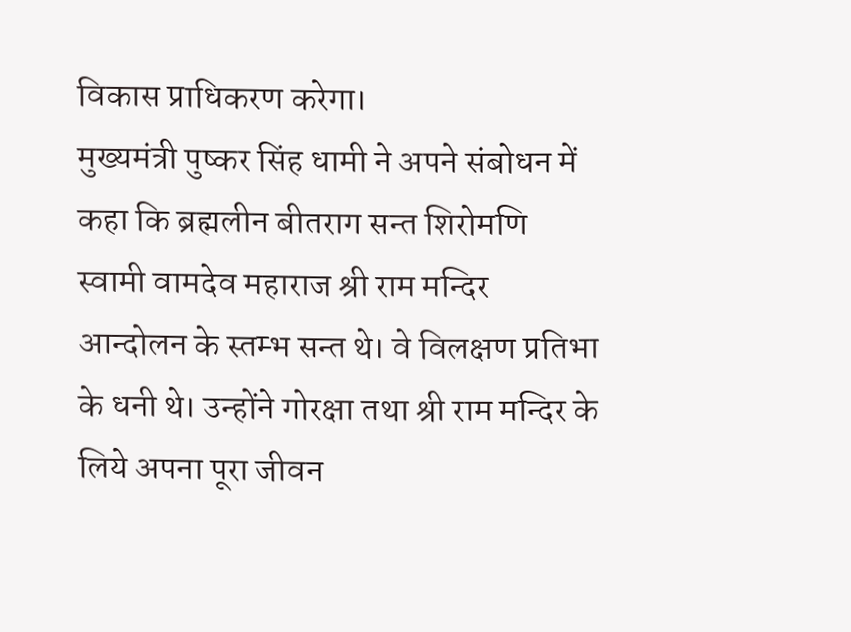विकास प्राधिकरण करेगा।
मुख्यमंत्री पुष्कर सिंह धामी ने अपने संबोधन में कहा कि ब्रह्मलीन बीतराग सन्त शिरोमणि स्वामी वामदेव महाराज श्री राम मन्दिर आन्दोलन के स्तम्भ सन्त थे। वे विलक्षण प्रतिभा के धनी थे। उन्होंने गोरक्षा तथा श्री राम मन्दिर के लिये अपना पूरा जीवन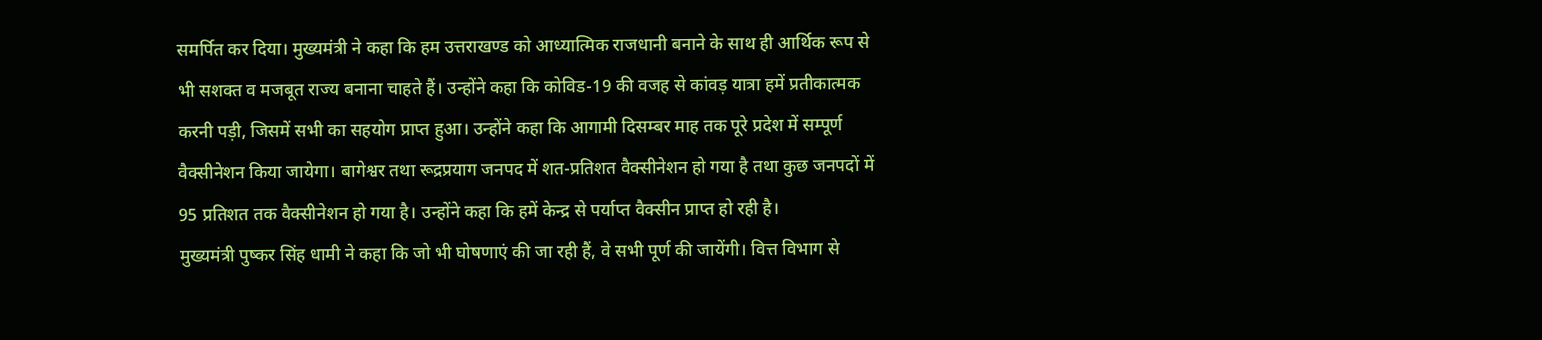समर्पित कर दिया। मुख्यमंत्री ने कहा कि हम उत्तराखण्ड को आध्यात्मिक राजधानी बनाने के साथ ही आर्थिक रूप से भी सशक्त व मजबूत राज्य बनाना चाहते हैं। उन्होंने कहा कि कोविड-19 की वजह से कांवड़ यात्रा हमें प्रतीकात्मक करनी पड़ी, जिसमें सभी का सहयोग प्राप्त हुआ। उन्होंने कहा कि आगामी दिसम्बर माह तक पूरे प्रदेश में सम्पूर्ण वैक्सीनेशन किया जायेगा। बागेश्वर तथा रूद्रप्रयाग जनपद में शत-प्रतिशत वैक्सीनेशन हो गया है तथा कुछ जनपदों में 95 प्रतिशत तक वैक्सीनेशन हो गया है। उन्होंने कहा कि हमें केन्द्र से पर्याप्त वैक्सीन प्राप्त हो रही है।
मुख्यमंत्री पुष्कर सिंह धामी ने कहा कि जो भी घोषणाएं की जा रही हैं, वे सभी पूर्ण की जायेंगी। वित्त विभाग से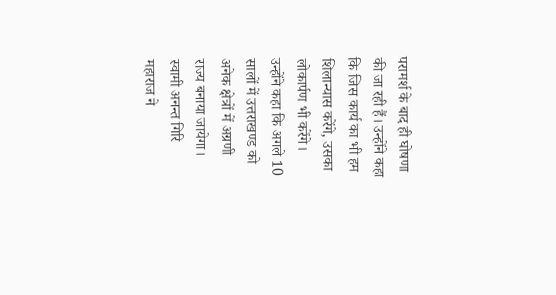परामर्श के बाद ही घोषणा की जा रही हैं। उन्होंने कहा कि जिस कार्य का भी हम शिलान्यास करेंगे, उसका लोकार्पण भी करेंगे। उन्होंने कहा कि अगले 10 सालों में उत्तराखण्ड को अनेक क्षेत्रों में अग्रणी राज्य बनाया जायेगा।
स्वामी अनन्त गिरि महाराज ने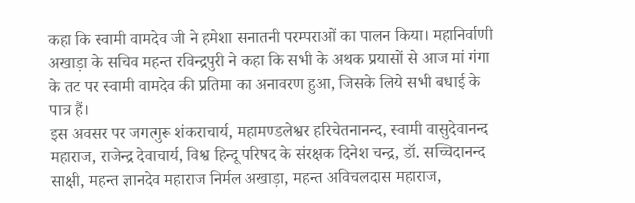कहा कि स्वामी वामदेव जी ने हमेशा सनातनी परम्पराओं का पालन किया। महानिर्वाणी अखाड़ा के सचिव महन्त रविन्द्रपुरी ने कहा कि सभी के अथक प्रयासों से आज मां गंगा के तट पर स्वामी वामदेव की प्रतिमा का अनावरण हुआ, जिसके लिये सभी बधाई के पात्र हैं।
इस अवसर पर जगत्गुरू शंकराचार्य, महामण्डलेश्वर हरिचेतनानन्द, स्वामी वासुदेवानन्द महाराज, राजेन्द्र देवाचार्य, विश्व हिन्दू परिषद के संरक्षक दिनेश चन्द्र, डॉ. सच्चिदानन्द साक्षी, महन्त ज्ञानदेव महाराज निर्मल अखाड़ा, महन्त अविचलदास महाराज,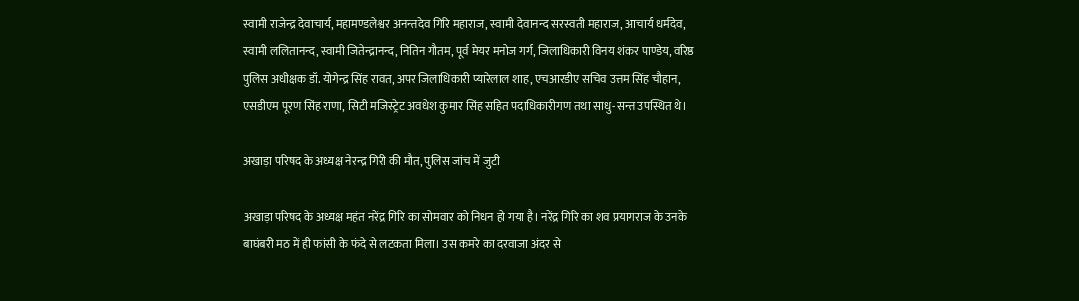स्वामी राजेन्द्र देवाचार्य, महामण्डलेश्वर अनन्तदेव गिरि महाराज, स्वामी देवानन्द सरस्वती महाराज, आचार्य धर्मदेव, स्वामी ललितानन्द, स्वामी जितेन्द्रानन्द, नितिन गौतम, पूर्व मेयर मनोज गर्ग, जिलाधिकारी विनय शंकर पाण्डेय, वरिष्ठ पुलिस अधीक्षक डॉ. योगेन्द्र सिंह रावत, अपर जिलाधिकारी प्यारेलाल शाह, एचआरडीए सचिव उत्तम सिंह चौहान, एसडीएम पूरण सिंह राणा, सिटी मजिस्ट्रेट अवधेश कुमार सिंह सहित पदाधिकारीगण तथा साधु-सन्त उपस्थित थे।

अखाड़ा परिषद के अध्यक्ष नेरन्द्र गिरी की मौत, पुलिस जांच में जुटी

अखाड़ा परिषद के अध्यक्ष महंत नरेंद्र गिरि का सोमवार को निधन हो गया है। नरेंद्र गिरि का शव प्रयागराज के उनके बाघंबरी मठ में ही फांसी के फंदे से लटकता मिला। उस कमरे का दरवाजा अंदर से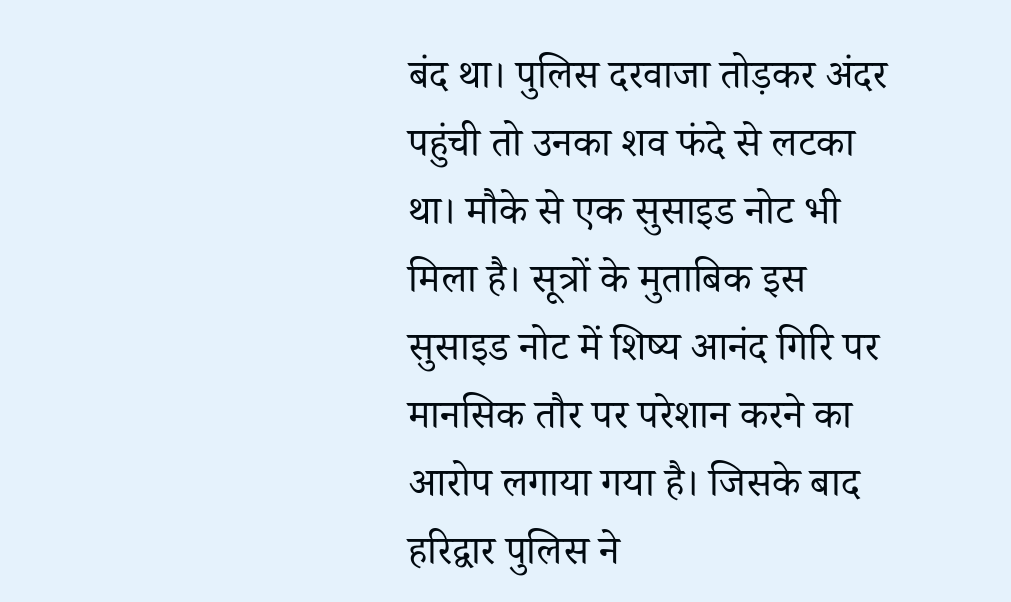बंद था। पुलिस दरवाजा तोड़कर अंदर पहुंची तो उनका शव फंदे से लटका था। मौके से एक सुसाइड नोट भी मिला है। सूत्रों के मुताबिक इस सुसाइड नोट में शिष्य आनंद गिरि पर मानसिक तौर पर परेशान करने का आरोप लगाया गया है। जिसके बाद हरिद्वार पुलिस ने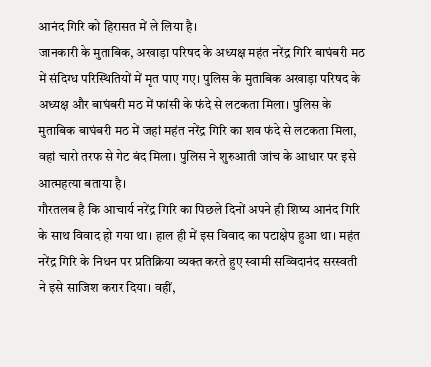आनंद गिरि को हिरासत में ले लिया है।
जानकारी के मुताबिक, अखाड़ा परिषद के अध्यक्ष महंत नरेंद्र गिरि बाघंबरी मठ में संदिग्ध परिस्थितियों में मृत पाए गए। पुलिस के मुताबिक अखाड़ा परिषद के अध्यक्ष और बाघंबरी मठ में फांसी के फंदे से लटकता मिला। पुलिस के मुताबिक बाघंबरी मठ में जहां महंत नरेंद्र गिरि का शव फंदे से लटकता मिला, वहां चारो तरफ से गेट बंद मिला। पुलिस ने शुरुआती जांच के आधार पर इसे आत्महत्या बताया है।
गौरतलब है कि आचार्य नरेंद्र गिरि का पिछले दिनों अपने ही शिष्य आनंद गिरि के साथ विवाद हो गया था। हाल ही में इस विवाद का पटाक्षेप हुआ था। महंत नरेंद्र गिरि के निधन पर प्रतिक्रिया व्यक्त करते हुए स्वामी सव्विदानंद सरस्वती ने इसे साजिश करार दिया। वहीं,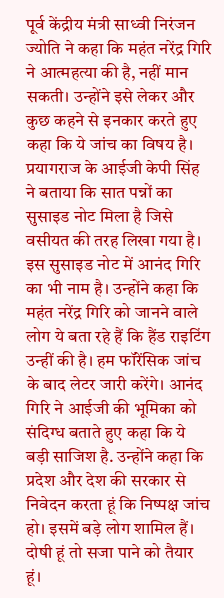पूर्व केंद्रीय मंत्री साध्वी निरंजन ज्योति ने कहा कि महंत नरेंद्र गिरि ने आत्महत्या की है, नहीं मान सकती। उन्होंने इसे लेकर और कुछ कहने से इनकार करते हुए कहा कि ये जांच का विषय है।
प्रयागराज के आईजी केपी सिंह ने बताया कि सात पन्नों का सुसाइड नोट मिला है जिसे वसीयत की तरह लिखा गया है। इस सुसाइड नोट में आनंद गिरि का भी नाम है। उन्होंने कहा कि महंत नरेंद्र गिरि को जानने वाले लोग ये बता रहे हैं कि हैंड राइटिंग उन्हीं की है। हम फॉरेंसिक जांच के बाद लेटर जारी करेंगे। आनंद गिरि ने आईजी की भूमिका को संदिग्ध बताते हुए कहा कि ये बड़ी साजिश है. उन्होंने कहा कि प्रदेश और देश की सरकार से निवेदन करता हूं कि निष्पक्ष जांच हो। इसमें बड़े लोग शामिल हैं। दोषी हूं तो सजा पाने को तैयार हूं।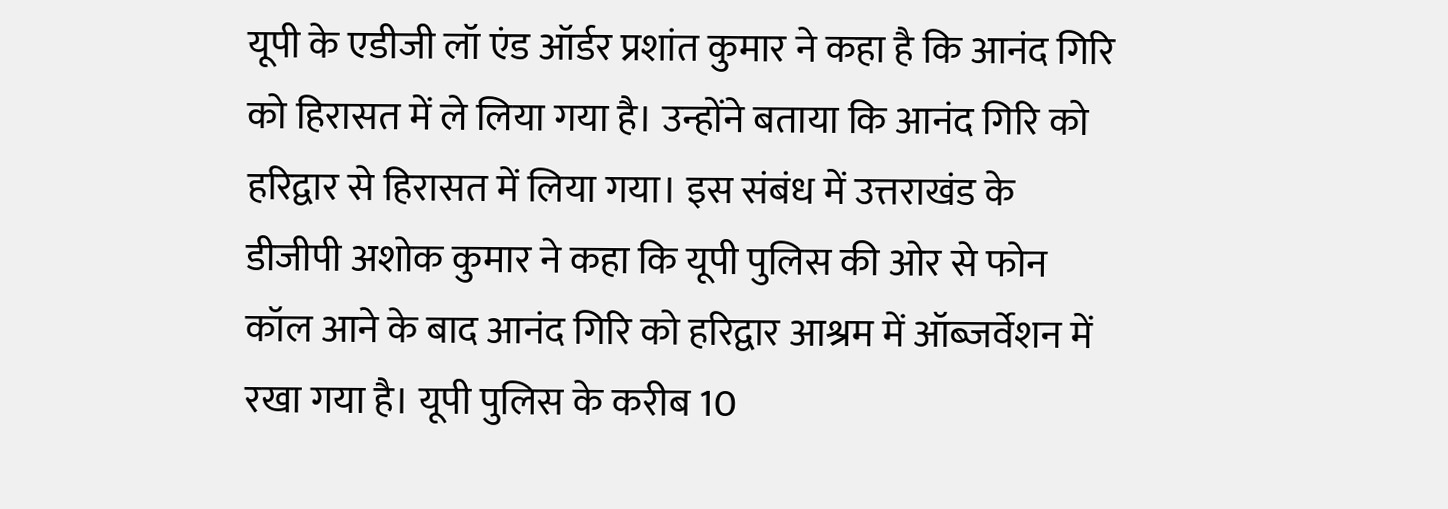यूपी के एडीजी लॉ एंड ऑर्डर प्रशांत कुमार ने कहा है कि आनंद गिरि को हिरासत में ले लिया गया है। उन्होंने बताया कि आनंद गिरि को हरिद्वार से हिरासत में लिया गया। इस संबंध में उत्तराखंड के डीजीपी अशोक कुमार ने कहा कि यूपी पुलिस की ओर से फोन कॉल आने के बाद आनंद गिरि को हरिद्वार आश्रम में ऑब्जर्वेशन में रखा गया है। यूपी पुलिस के करीब 10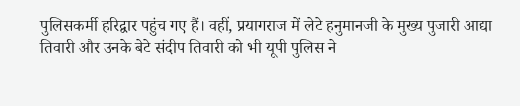पुलिसकर्मी हरिद्वार पहुंच गए हैं। वहीं, प्रयागराज में लेटे हनुमानजी के मुख्य पुजारी आद्या तिवारी और उनके बेटे संदीप तिवारी को भी यूपी पुलिस ने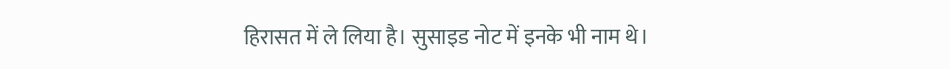हिरासत में ले लिया है। सुसाइड नोट में इनके भी नाम थे।